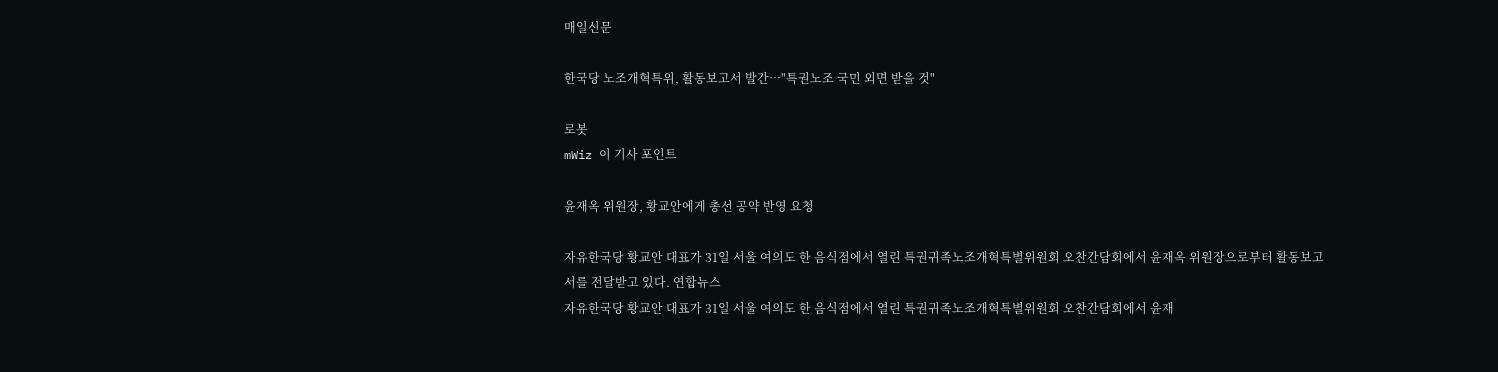매일신문

한국당 노조개혁특위, 활동보고서 발간…"특권노조 국민 외면 받을 것"

로봇
mWiz 이 기사 포인트

윤재옥 위원장, 황교안에게 총선 공약 반영 요청

자유한국당 황교안 대표가 31일 서울 여의도 한 음식점에서 열린 특권귀족노조개혁특별위원회 오찬간담회에서 윤재옥 위원장으로부터 활동보고서를 전달받고 있다. 연합뉴스
자유한국당 황교안 대표가 31일 서울 여의도 한 음식점에서 열린 특권귀족노조개혁특별위원회 오찬간담회에서 윤재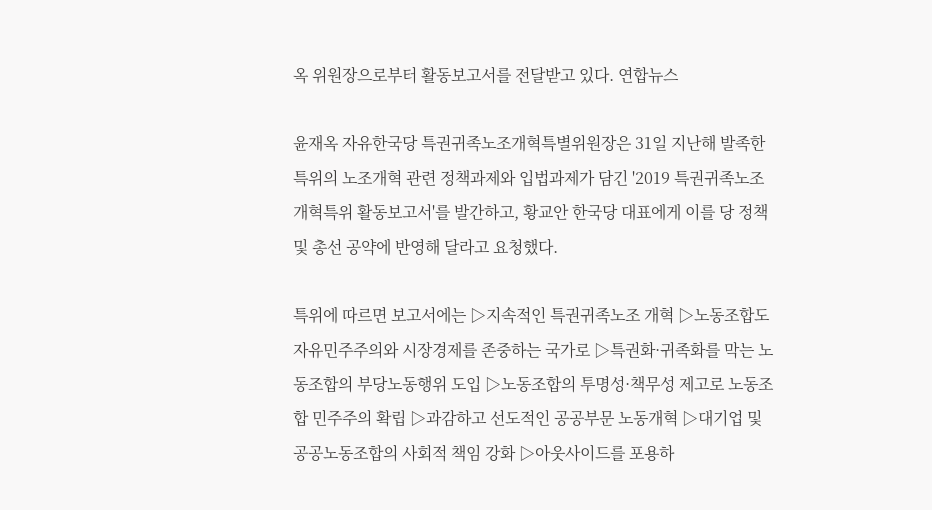옥 위원장으로부터 활동보고서를 전달받고 있다. 연합뉴스

윤재옥 자유한국당 특권귀족노조개혁특별위원장은 31일 지난해 발족한 특위의 노조개혁 관련 정책과제와 입법과제가 담긴 '2019 특권귀족노조개혁특위 활동보고서'를 발간하고, 황교안 한국당 대표에게 이를 당 정책 및 총선 공약에 반영해 달라고 요청했다.

특위에 따르면 보고서에는 ▷지속적인 특권귀족노조 개혁 ▷노동조합도 자유민주주의와 시장경제를 존중하는 국가로 ▷특권화·귀족화를 막는 노동조합의 부당노동행위 도입 ▷노동조합의 투명성·책무성 제고로 노동조합 민주주의 확립 ▷과감하고 선도적인 공공부문 노동개혁 ▷대기업 및 공공노동조합의 사회적 책임 강화 ▷아웃사이드를 포용하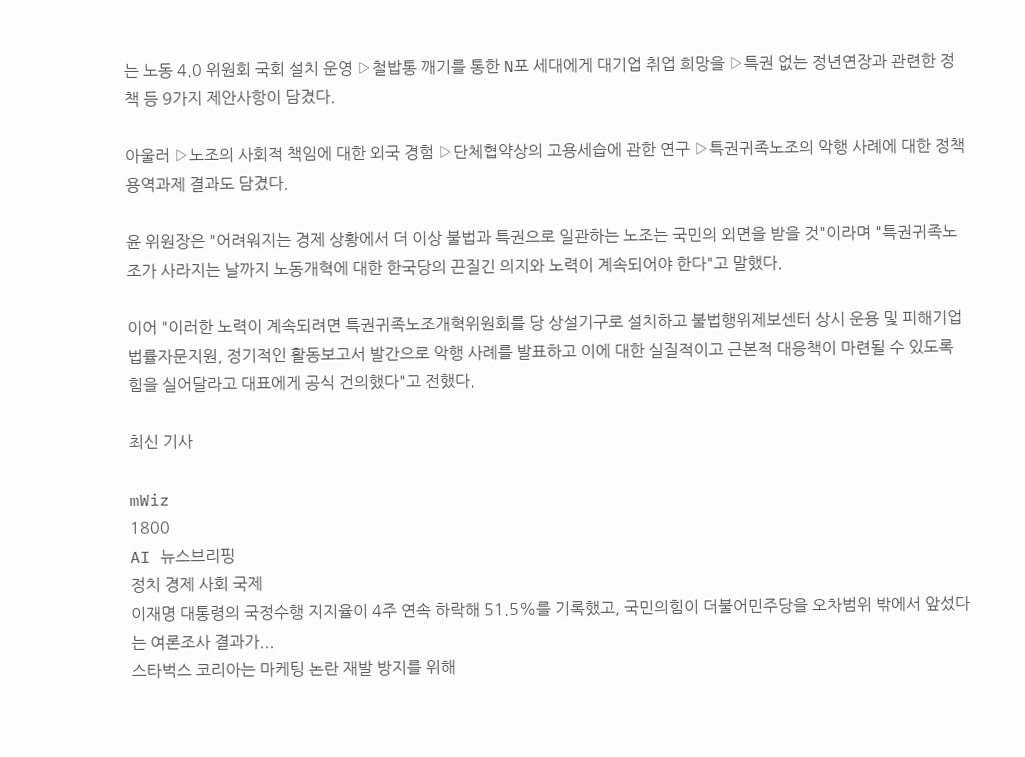는 노동 4.0 위원회 국회 설치 운영 ▷철밥통 깨기를 통한 N포 세대에게 대기업 취업 희망을 ▷특권 없는 정년연장과 관련한 정책 등 9가지 제안사항이 담겼다.

아울러 ▷노조의 사회적 책임에 대한 외국 경험 ▷단체협약상의 고용세습에 관한 연구 ▷특권귀족노조의 악행 사례에 대한 정책 용역과제 결과도 담겼다.

윤 위원장은 "어려워지는 경제 상황에서 더 이상 불법과 특권으로 일관하는 노조는 국민의 외면을 받을 것"이라며 "특권귀족노조가 사라지는 날까지 노동개혁에 대한 한국당의 끈질긴 의지와 노력이 계속되어야 한다"고 말했다.

이어 "이러한 노력이 계속되려면 특권귀족노조개혁위원회를 당 상설기구로 설치하고 불법행위제보센터 상시 운용 및 피해기업 법률자문지원, 정기적인 활동보고서 발간으로 악행 사례를 발표하고 이에 대한 실질적이고 근본적 대응책이 마련될 수 있도록 힘을 실어달라고 대표에게 공식 건의했다"고 전했다.

최신 기사

mWiz
1800
AI 뉴스브리핑
정치 경제 사회 국제
이재명 대통령의 국정수행 지지율이 4주 연속 하락해 51.5%를 기록했고, 국민의힘이 더불어민주당을 오차범위 밖에서 앞섰다는 여론조사 결과가...
스타벅스 코리아는 마케팅 논란 재발 방지를 위해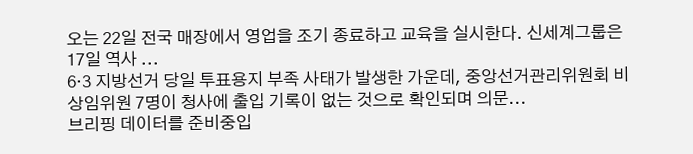오는 22일 전국 매장에서 영업을 조기 종료하고 교육을 실시한다. 신세계그룹은 17일 역사 ...
6·3 지방선거 당일 투표용지 부족 사태가 발생한 가운데, 중앙선거관리위원회 비상임위원 7명이 청사에 출입 기록이 없는 것으로 확인되며 의문...
브리핑 데이터를 준비중입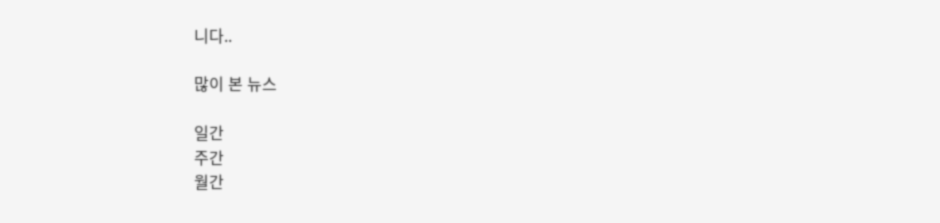니다..

많이 본 뉴스

일간
주간
월간